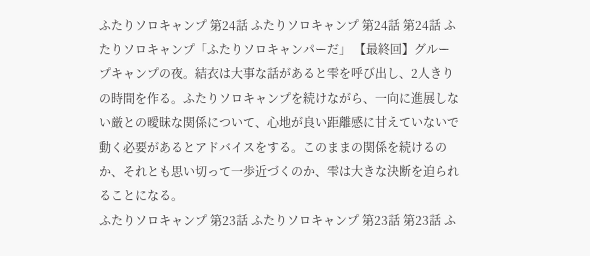ふたりソロキャンプ 第24話 ふたりソロキャンプ 第24話 第24話 ふたりソロキャンプ「ふたりソロキャンパーだ」 【最終回】グループキャンプの夜。結衣は大事な話があると雫を呼び出し、2人きりの時間を作る。ふたりソロキャンプを続けながら、一向に進展しない厳との曖昧な関係について、心地が良い距離感に甘えていないで動く必要があるとアドバイスをする。このままの関係を続けるのか、それとも思い切って一歩近づくのか、雫は大きな決断を迫られることになる。
ふたりソロキャンプ 第23話 ふたりソロキャンプ 第23話 第23話 ふ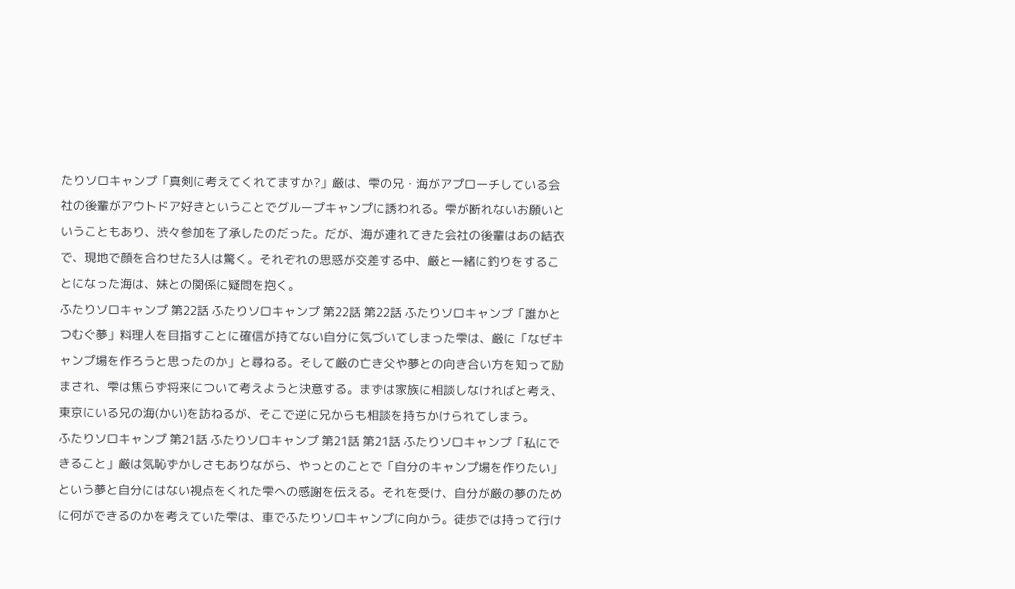たりソロキャンプ「真剣に考えてくれてますか?」厳は、雫の兄・海がアプローチしている会社の後輩がアウトドア好きということでグループキャンプに誘われる。雫が断れないお願いということもあり、渋々参加を了承したのだった。だが、海が連れてきた会社の後輩はあの結衣で、現地で顔を合わせた3人は驚く。それぞれの思惑が交差する中、厳と一緒に釣りをすることになった海は、妹との関係に疑問を抱く。
ふたりソロキャンプ 第22話 ふたりソロキャンプ 第22話 第22話 ふたりソロキャンプ「誰かとつむぐ夢」料理人を目指すことに確信が持てない自分に気づいてしまった雫は、厳に「なぜキャンプ場を作ろうと思ったのか」と尋ねる。そして厳の亡き父や夢との向き合い方を知って励まされ、雫は焦らず将来について考えようと決意する。まずは家族に相談しなければと考え、東京にいる兄の海(かい)を訪ねるが、そこで逆に兄からも相談を持ちかけられてしまう。
ふたりソロキャンプ 第21話 ふたりソロキャンプ 第21話 第21話 ふたりソロキャンプ「私にできること」厳は気恥ずかしさもありながら、やっとのことで「自分のキャンプ場を作りたい」という夢と自分にはない視点をくれた雫への感謝を伝える。それを受け、自分が厳の夢のために何ができるのかを考えていた雫は、車でふたりソロキャンプに向かう。徒歩では持って行け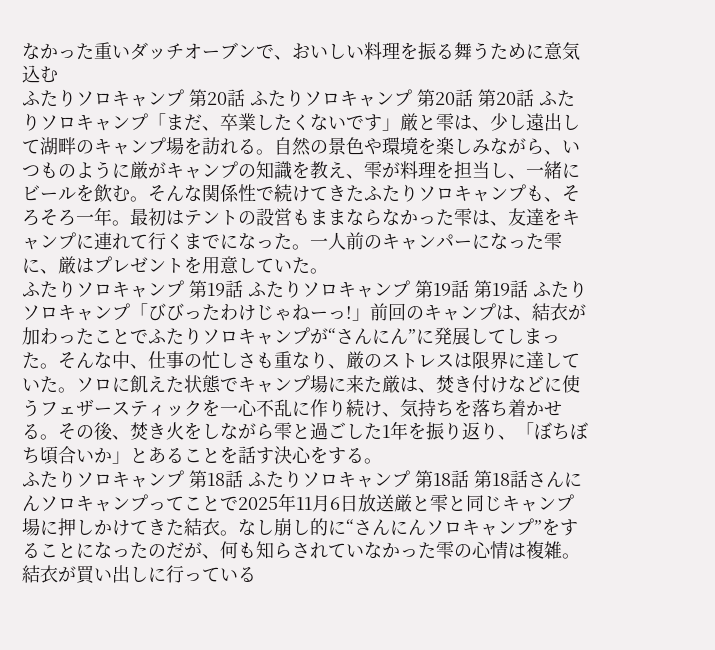なかった重いダッチオーブンで、おいしい料理を振る舞うために意気込む
ふたりソロキャンプ 第20話 ふたりソロキャンプ 第20話 第20話 ふたりソロキャンプ「まだ、卒業したくないです」厳と雫は、少し遠出して湖畔のキャンプ場を訪れる。自然の景色や環境を楽しみながら、いつものように厳がキャンプの知識を教え、雫が料理を担当し、一緒にビールを飲む。そんな関係性で続けてきたふたりソロキャンプも、そろそろ一年。最初はテントの設営もままならなかった雫は、友達をキャンプに連れて行くまでになった。一人前のキャンパーになった雫に、厳はプレゼントを用意していた。
ふたりソロキャンプ 第19話 ふたりソロキャンプ 第19話 第19話 ふたりソロキャンプ「びびったわけじゃねーっ!」前回のキャンプは、結衣が加わったことでふたりソロキャンプが“さんにん”に発展してしまった。そんな中、仕事の忙しさも重なり、厳のストレスは限界に達していた。ソロに飢えた状態でキャンプ場に来た厳は、焚き付けなどに使うフェザースティックを一心不乱に作り続け、気持ちを落ち着かせる。その後、焚き火をしながら雫と過ごした1年を振り返り、「ぼちぼち頃合いか」とあることを話す決心をする。
ふたりソロキャンプ 第18話 ふたりソロキャンプ 第18話 第18話さんにんソロキャンプってことで2025年11月6日放送厳と雫と同じキャンプ場に押しかけてきた結衣。なし崩し的に“さんにんソロキャンプ”をすることになったのだが、何も知らされていなかった雫の心情は複雑。結衣が買い出しに行っている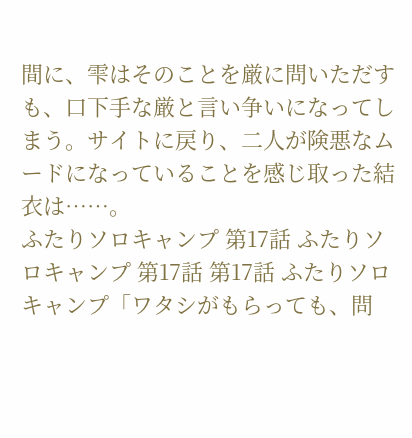間に、雫はそのことを厳に問いただすも、口下手な厳と言い争いになってしまう。サイトに戻り、二人が険悪なムードになっていることを感じ取った結衣は……。
ふたりソロキャンプ 第17話 ふたりソロキャンプ 第17話 第17話 ふたりソロキャンプ「ワタシがもらっても、問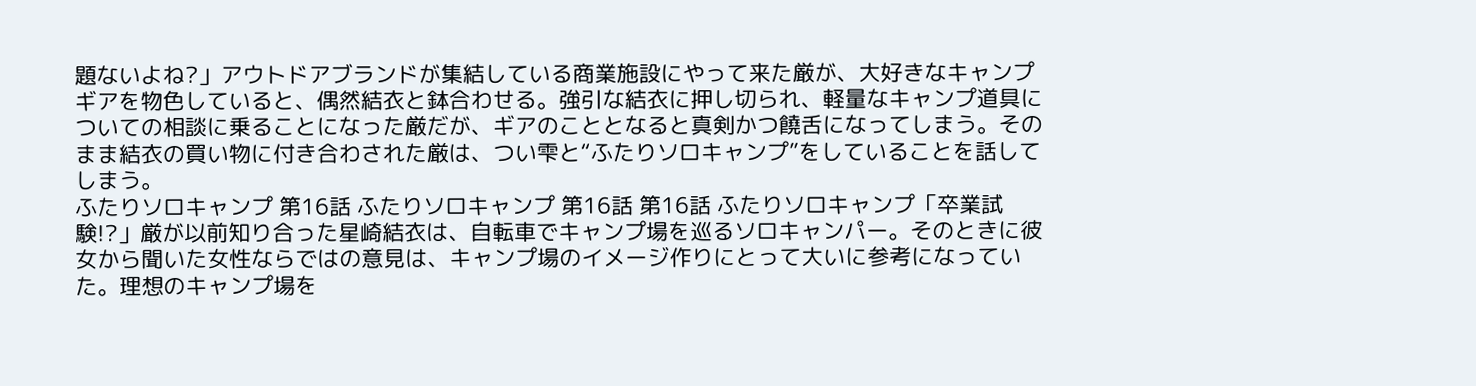題ないよね?」アウトドアブランドが集結している商業施設にやって来た厳が、大好きなキャンプギアを物色していると、偶然結衣と鉢合わせる。強引な結衣に押し切られ、軽量なキャンプ道具についての相談に乗ることになった厳だが、ギアのこととなると真剣かつ饒舌になってしまう。そのまま結衣の買い物に付き合わされた厳は、つい雫と“ふたりソロキャンプ”をしていることを話してしまう。
ふたりソロキャンプ 第16話 ふたりソロキャンプ 第16話 第16話 ふたりソロキャンプ「卒業試験!?」厳が以前知り合った星崎結衣は、自転車でキャンプ場を巡るソロキャンパー。そのときに彼女から聞いた女性ならではの意見は、キャンプ場のイメージ作りにとって大いに参考になっていた。理想のキャンプ場を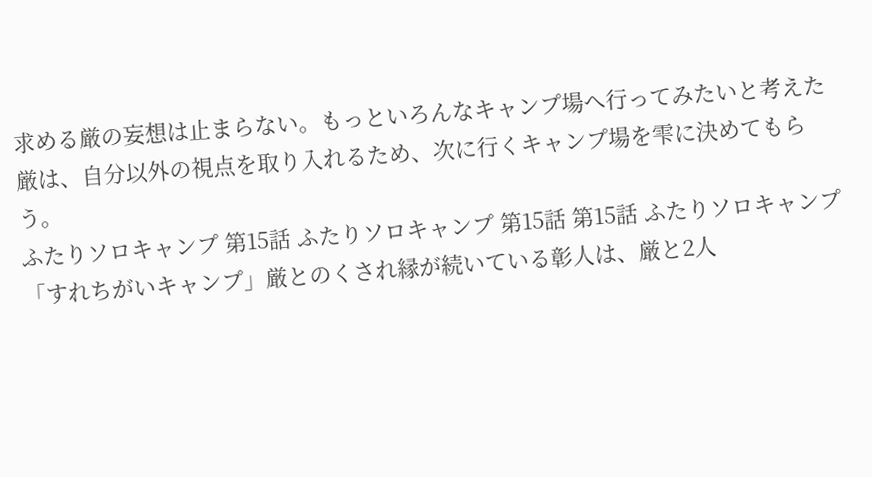求める厳の妄想は止まらない。もっといろんなキャンプ場へ行ってみたいと考えた厳は、自分以外の視点を取り入れるため、次に行くキャンプ場を雫に決めてもらう。
ふたりソロキャンプ 第15話 ふたりソロキャンプ 第15話 第15話 ふたりソロキャンプ「すれちがいキャンプ」厳とのくされ縁が続いている彰人は、厳と2人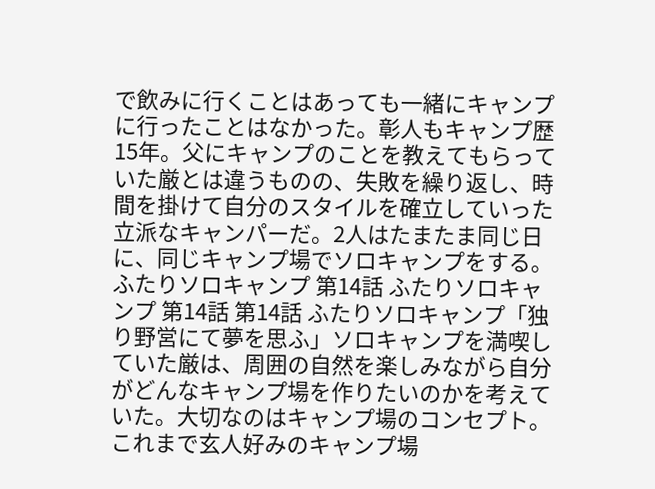で飲みに行くことはあっても一緒にキャンプに行ったことはなかった。彰人もキャンプ歴15年。父にキャンプのことを教えてもらっていた厳とは違うものの、失敗を繰り返し、時間を掛けて自分のスタイルを確立していった立派なキャンパーだ。2人はたまたま同じ日に、同じキャンプ場でソロキャンプをする。
ふたりソロキャンプ 第14話 ふたりソロキャンプ 第14話 第14話 ふたりソロキャンプ「独り野営にて夢を思ふ」ソロキャンプを満喫していた厳は、周囲の自然を楽しみながら自分がどんなキャンプ場を作りたいのかを考えていた。大切なのはキャンプ場のコンセプト。これまで玄人好みのキャンプ場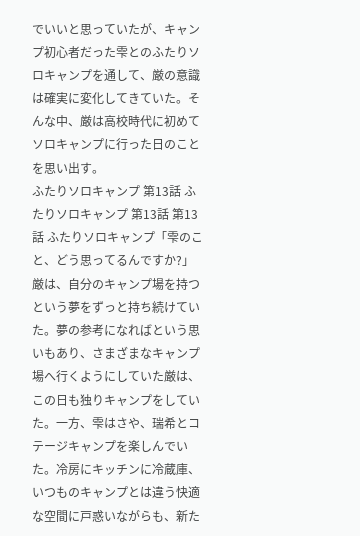でいいと思っていたが、キャンプ初心者だった雫とのふたりソロキャンプを通して、厳の意識は確実に変化してきていた。そんな中、厳は高校時代に初めてソロキャンプに行った日のことを思い出す。
ふたりソロキャンプ 第13話 ふたりソロキャンプ 第13話 第13話 ふたりソロキャンプ「雫のこと、どう思ってるんですか?」厳は、自分のキャンプ場を持つという夢をずっと持ち続けていた。夢の参考になればという思いもあり、さまざまなキャンプ場へ行くようにしていた厳は、この日も独りキャンプをしていた。一方、雫はさや、瑞希とコテージキャンプを楽しんでいた。冷房にキッチンに冷蔵庫、いつものキャンプとは違う快適な空間に戸惑いながらも、新た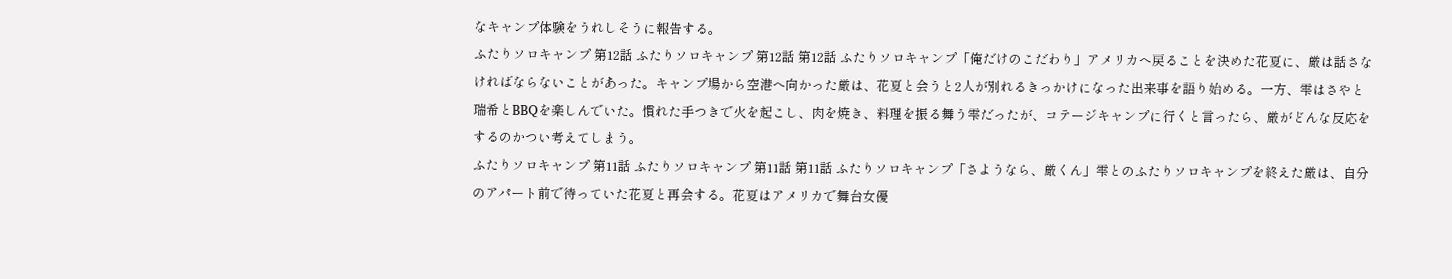なキャンプ体験をうれしそうに報告する。
ふたりソロキャンプ 第12話 ふたりソロキャンプ 第12話 第12話 ふたりソロキャンプ「俺だけのこだわり」アメリカへ戻ることを決めた花夏に、厳は話さなければならないことがあった。キャンプ場から空港へ向かった厳は、花夏と会うと2人が別れるきっかけになった出来事を語り始める。一方、雫はさやと瑞希とBBQを楽しんでいた。慣れた手つきで火を起こし、肉を焼き、料理を振る舞う雫だったが、コテージキャンプに行くと言ったら、厳がどんな反応をするのかつい考えてしまう。
ふたりソロキャンプ 第11話 ふたりソロキャンプ 第11話 第11話 ふたりソロキャンプ「さようなら、厳くん」雫とのふたりソロキャンプを終えた厳は、自分のアパート前で待っていた花夏と再会する。花夏はアメリカで舞台女優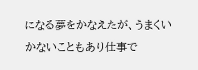になる夢をかなえたが、うまくいかないこともあり仕事で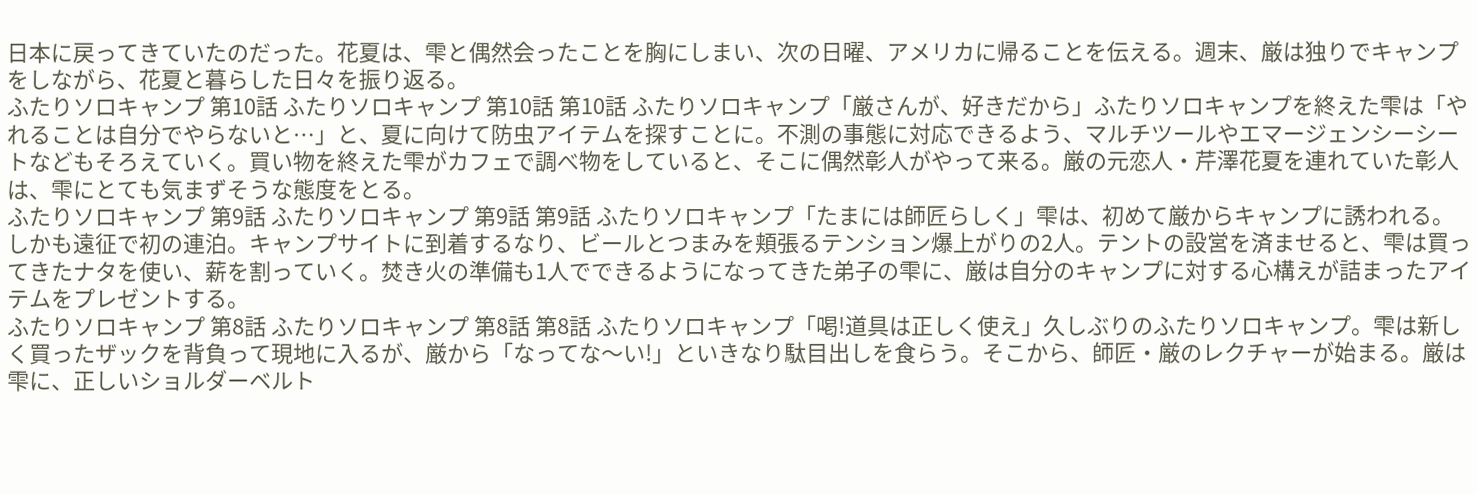日本に戻ってきていたのだった。花夏は、雫と偶然会ったことを胸にしまい、次の日曜、アメリカに帰ることを伝える。週末、厳は独りでキャンプをしながら、花夏と暮らした日々を振り返る。
ふたりソロキャンプ 第10話 ふたりソロキャンプ 第10話 第10話 ふたりソロキャンプ「厳さんが、好きだから」ふたりソロキャンプを終えた雫は「やれることは自分でやらないと…」と、夏に向けて防虫アイテムを探すことに。不測の事態に対応できるよう、マルチツールやエマージェンシーシートなどもそろえていく。買い物を終えた雫がカフェで調べ物をしていると、そこに偶然彰人がやって来る。厳の元恋人・芹澤花夏を連れていた彰人は、雫にとても気まずそうな態度をとる。
ふたりソロキャンプ 第9話 ふたりソロキャンプ 第9話 第9話 ふたりソロキャンプ「たまには師匠らしく」雫は、初めて厳からキャンプに誘われる。しかも遠征で初の連泊。キャンプサイトに到着するなり、ビールとつまみを頬張るテンション爆上がりの2人。テントの設営を済ませると、雫は買ってきたナタを使い、薪を割っていく。焚き火の準備も1人でできるようになってきた弟子の雫に、厳は自分のキャンプに対する心構えが詰まったアイテムをプレゼントする。
ふたりソロキャンプ 第8話 ふたりソロキャンプ 第8話 第8話 ふたりソロキャンプ「喝!道具は正しく使え」久しぶりのふたりソロキャンプ。雫は新しく買ったザックを背負って現地に入るが、厳から「なってな〜い!」といきなり駄目出しを食らう。そこから、師匠・厳のレクチャーが始まる。厳は雫に、正しいショルダーベルト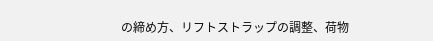の締め方、リフトストラップの調整、荷物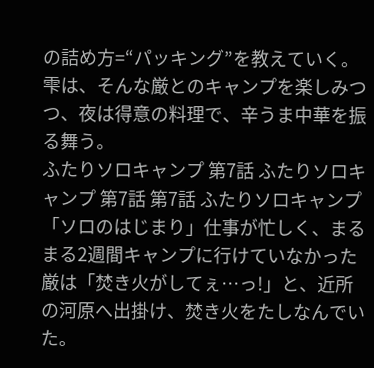の詰め方=“パッキング”を教えていく。雫は、そんな厳とのキャンプを楽しみつつ、夜は得意の料理で、辛うま中華を振る舞う。
ふたりソロキャンプ 第7話 ふたりソロキャンプ 第7話 第7話 ふたりソロキャンプ「ソロのはじまり」仕事が忙しく、まるまる2週間キャンプに行けていなかった厳は「焚き火がしてぇ…っ!」と、近所の河原へ出掛け、焚き火をたしなんでいた。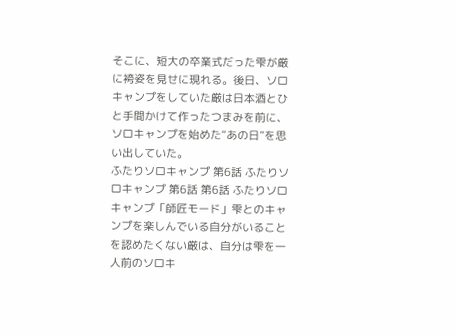そこに、短大の卒業式だった雫が厳に袴姿を見せに現れる。後日、ソロキャンプをしていた厳は日本酒とひと手間かけて作ったつまみを前に、ソロキャンプを始めた“あの日”を思い出していた。
ふたりソロキャンプ 第6話 ふたりソロキャンプ 第6話 第6話 ふたりソロキャンプ「師匠モード」雫とのキャンプを楽しんでいる自分がいることを認めたくない厳は、自分は雫を一人前のソロキ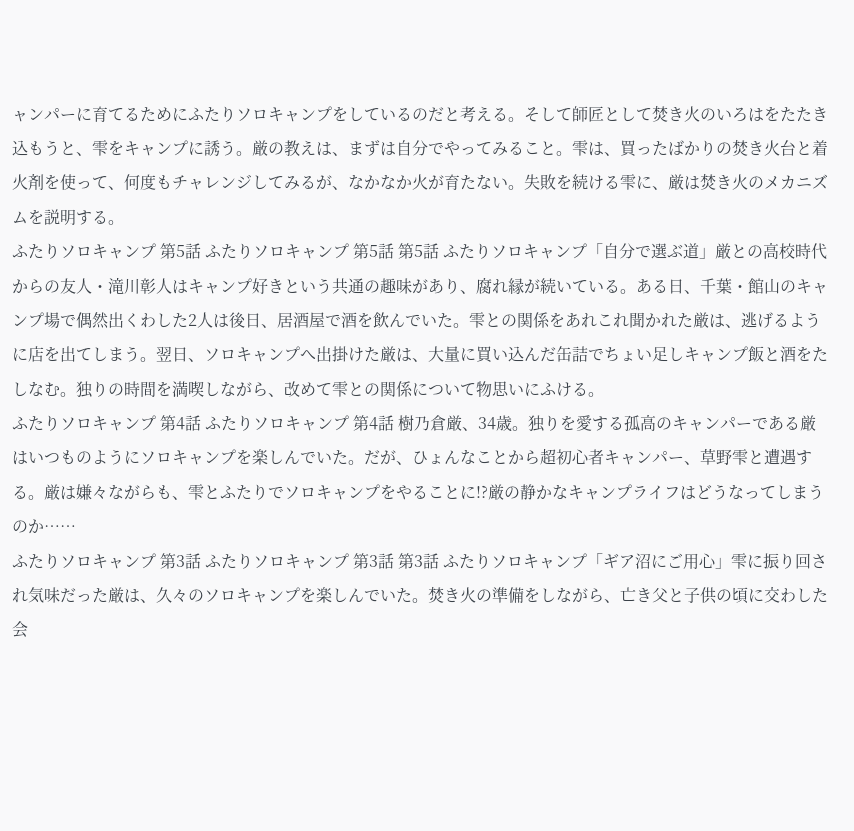ャンパーに育てるためにふたりソロキャンプをしているのだと考える。そして師匠として焚き火のいろはをたたき込もうと、雫をキャンプに誘う。厳の教えは、まずは自分でやってみること。雫は、買ったばかりの焚き火台と着火剤を使って、何度もチャレンジしてみるが、なかなか火が育たない。失敗を続ける雫に、厳は焚き火のメカニズムを説明する。
ふたりソロキャンプ 第5話 ふたりソロキャンプ 第5話 第5話 ふたりソロキャンプ「自分で選ぶ道」厳との高校時代からの友人・滝川彰人はキャンプ好きという共通の趣味があり、腐れ縁が続いている。ある日、千葉・館山のキャンプ場で偶然出くわした2人は後日、居酒屋で酒を飲んでいた。雫との関係をあれこれ聞かれた厳は、逃げるように店を出てしまう。翌日、ソロキャンプへ出掛けた厳は、大量に買い込んだ缶詰でちょい足しキャンプ飯と酒をたしなむ。独りの時間を満喫しながら、改めて雫との関係について物思いにふける。
ふたりソロキャンプ 第4話 ふたりソロキャンプ 第4話 樹乃倉厳、34歳。独りを愛する孤高のキャンパーである厳はいつものようにソロキャンプを楽しんでいた。だが、ひょんなことから超初心者キャンパー、草野雫と遭遇する。厳は嫌々ながらも、雫とふたりでソロキャンプをやることに!?厳の静かなキャンプライフはどうなってしまうのか……
ふたりソロキャンプ 第3話 ふたりソロキャンプ 第3話 第3話 ふたりソロキャンプ「ギア沼にご用心」雫に振り回され気味だった厳は、久々のソロキャンプを楽しんでいた。焚き火の準備をしながら、亡き父と子供の頃に交わした会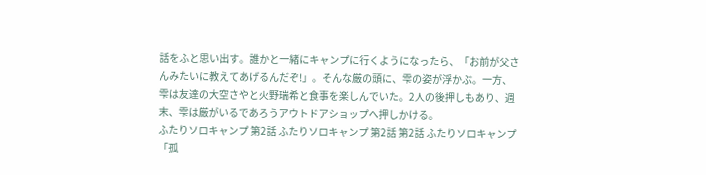話をふと思い出す。誰かと一緒にキャンプに行くようになったら、「お前が父さんみたいに教えてあげるんだぞ!」。そんな厳の頭に、雫の姿が浮かぶ。一方、雫は友達の大空さやと火野瑞希と食事を楽しんでいた。2人の後押しもあり、週末、雫は厳がいるであろうアウトドアショップへ押しかける。
ふたりソロキャンプ 第2話 ふたりソロキャンプ 第2話 第2話 ふたりソロキャンプ「孤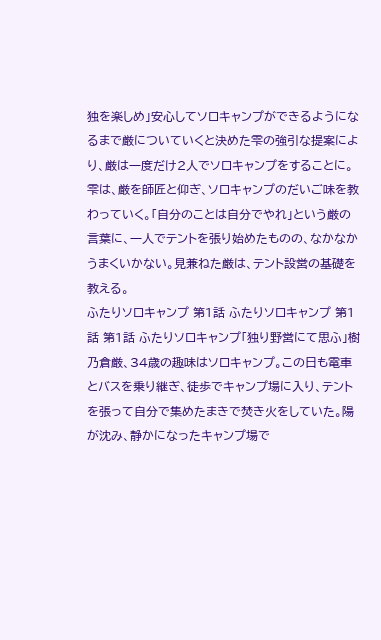独を楽しめ」安心してソロキャンプができるようになるまで厳についていくと決めた雫の強引な提案により、厳は一度だけ2人でソロキャンプをすることに。雫は、厳を師匠と仰ぎ、ソロキャンプのだいご味を教わっていく。「自分のことは自分でやれ」という厳の言葉に、一人でテントを張り始めたものの、なかなかうまくいかない。見兼ねた厳は、テント設営の基礎を教える。
ふたりソロキャンプ 第1話 ふたりソロキャンプ 第1話 第1話 ふたりソロキャンプ「独り野営にて思ふ」樹乃倉厳、34歳の趣味はソロキャンプ。この日も電車とバスを乗り継ぎ、徒歩でキャンプ場に入り、テントを張って自分で集めたまきで焚き火をしていた。陽が沈み、静かになったキャンプ場で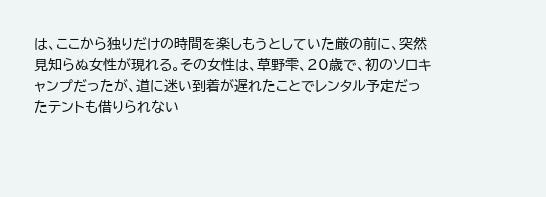は、ここから独りだけの時間を楽しもうとしていた厳の前に、突然見知らぬ女性が現れる。その女性は、草野雫、20歳で、初のソロキャンプだったが、道に迷い到着が遅れたことでレンタル予定だったテントも借りられない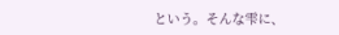という。そんな雫に、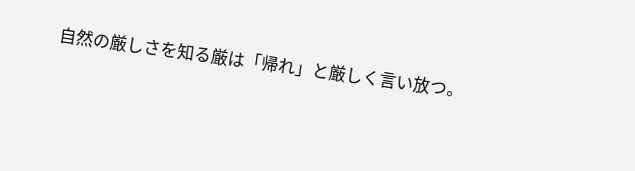自然の厳しさを知る厳は「帰れ」と厳しく言い放つ。